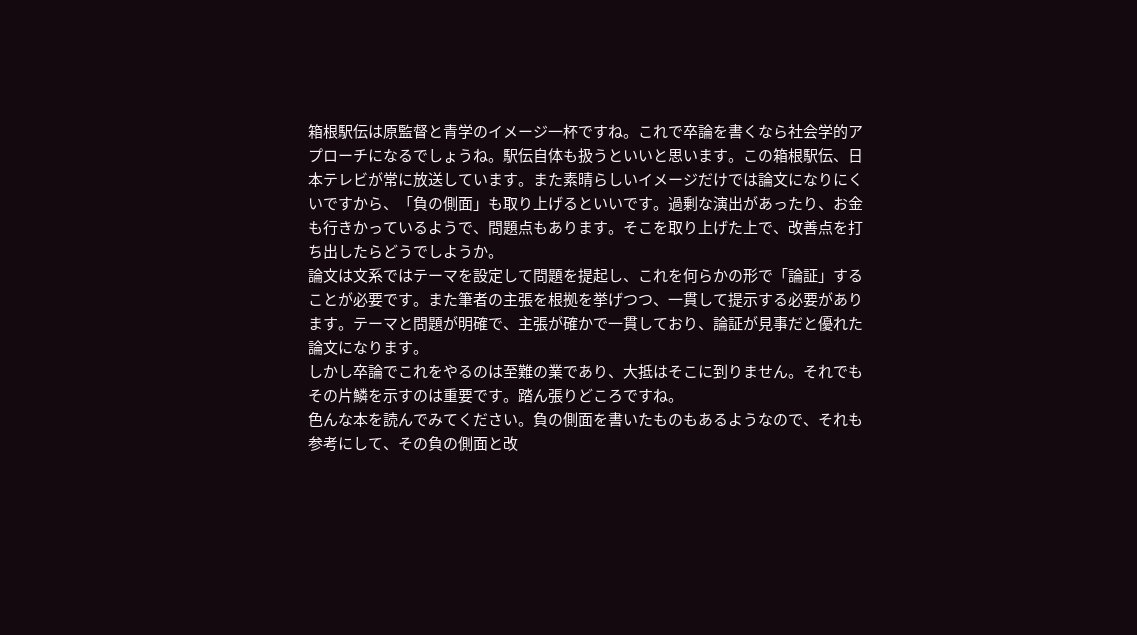箱根駅伝は原監督と青学のイメージ一杯ですね。これで卒論を書くなら社会学的アプローチになるでしょうね。駅伝自体も扱うといいと思います。この箱根駅伝、日本テレビが常に放送しています。また素晴らしいイメージだけでは論文になりにくいですから、「負の側面」も取り上げるといいです。過剰な演出があったり、お金も行きかっているようで、問題点もあります。そこを取り上げた上で、改善点を打ち出したらどうでしようか。
論文は文系ではテーマを設定して問題を提起し、これを何らかの形で「論証」することが必要です。また筆者の主張を根拠を挙げつつ、一貫して提示する必要があります。テーマと問題が明確で、主張が確かで一貫しており、論証が見事だと優れた論文になります。
しかし卒論でこれをやるのは至難の業であり、大抵はそこに到りません。それでもその片鱗を示すのは重要です。踏ん張りどころですね。
色んな本を読んでみてください。負の側面を書いたものもあるようなので、それも参考にして、その負の側面と改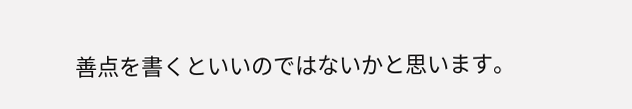善点を書くといいのではないかと思います。